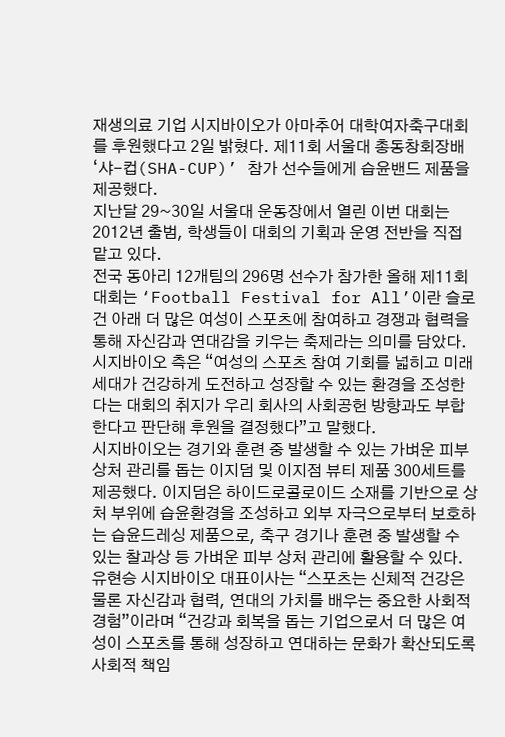재생의료 기업 시지바이오가 아마추어 대학여자축구대회를 후원했다고 2일 밝혔다. 제11회 서울대 총동창회장배 ‘샤-컵(SHA-CUP)’ 참가 선수들에게 습윤밴드 제품을 제공했다.
지난달 29~30일 서울대 운동장에서 열린 이번 대회는 2012년 출범, 학생들이 대회의 기획과 운영 전반을 직접 맡고 있다.
전국 동아리 12개팀의 296명 선수가 참가한 올해 제11회 대회는 ‘Football Festival for All’이란 슬로건 아래 더 많은 여성이 스포츠에 참여하고 경쟁과 협력을 통해 자신감과 연대감을 키우는 축제라는 의미를 담았다.
시지바이오 측은 “여성의 스포츠 참여 기회를 넓히고 미래세대가 건강하게 도전하고 성장할 수 있는 환경을 조성한다는 대회의 취지가 우리 회사의 사회공헌 방향과도 부합한다고 판단해 후원을 결정했다”고 말했다.
시지바이오는 경기와 훈련 중 발생할 수 있는 가벼운 피부 상처 관리를 돕는 이지덤 및 이지점 뷰티 제품 300세트를 제공했다. 이지덤은 하이드로콜로이드 소재를 기반으로 상처 부위에 습윤환경을 조성하고 외부 자극으로부터 보호하는 습윤드레싱 제품으로, 축구 경기나 훈련 중 발생할 수 있는 찰과상 등 가벼운 피부 상처 관리에 활용할 수 있다.
유현승 시지바이오 대표이사는 “스포츠는 신체적 건강은 물론 자신감과 협력, 연대의 가치를 배우는 중요한 사회적 경험”이라며 “건강과 회복을 돕는 기업으로서 더 많은 여성이 스포츠를 통해 성장하고 연대하는 문화가 확산되도록 사회적 책임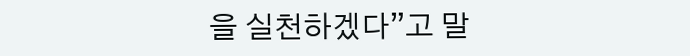을 실천하겠다”고 말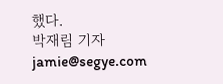했다.
박재림 기자 jamie@segye.com